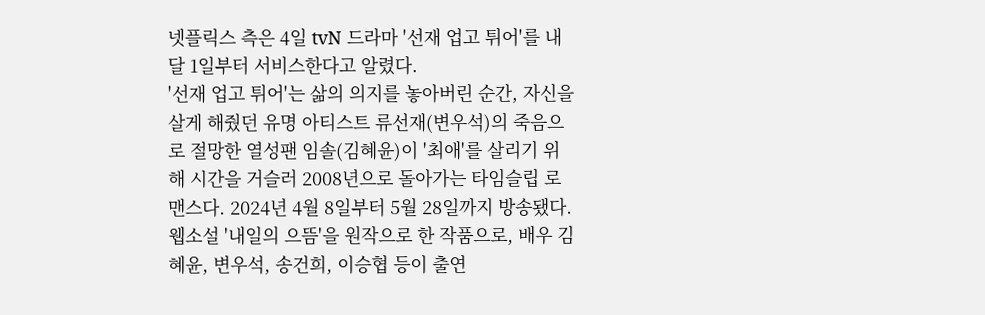넷플릭스 측은 4일 tvN 드라마 '선재 업고 튀어'를 내달 1일부터 서비스한다고 알렸다.
'선재 업고 튀어'는 삶의 의지를 놓아버린 순간, 자신을 살게 해줬던 유명 아티스트 류선재(변우석)의 죽음으로 절망한 열성팬 임솔(김혜윤)이 '최애'를 살리기 위해 시간을 거슬러 2008년으로 돌아가는 타임슬립 로맨스다. 2024년 4월 8일부터 5월 28일까지 방송됐다.
웹소설 '내일의 으뜸'을 원작으로 한 작품으로, 배우 김혜윤, 변우석, 송건희, 이승협 등이 출연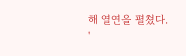해 열연을 펼쳤다.
'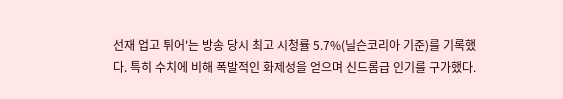선재 업고 튀어'는 방송 당시 최고 시청률 5.7%(닐슨코리아 기준)를 기록했다. 특히 수치에 비해 폭발적인 화제성을 얻으며 신드롬급 인기를 구가했다.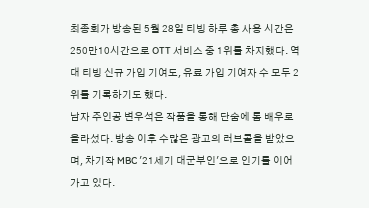최종회가 방송된 5월 28일 티빙 하루 총 사용 시간은 250만10시간으로 OTT 서비스 중 1위를 차지했다. 역대 티빙 신규 가입 기여도, 유료 가입 기여자 수 모두 2위를 기록하기도 했다.
남자 주인공 변우석은 작품을 통해 단숨에 톱 배우로 올라섰다. 방송 이후 수많은 광고의 러브콜을 받았으며, 차기작 MBC '21세기 대군부인'으로 인기를 이어가고 있다.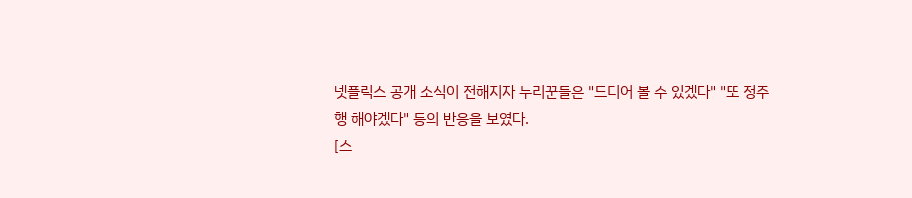넷플릭스 공개 소식이 전해지자 누리꾼들은 "드디어 볼 수 있겠다" "또 정주행 해야겠다" 등의 반응을 보였다.
[스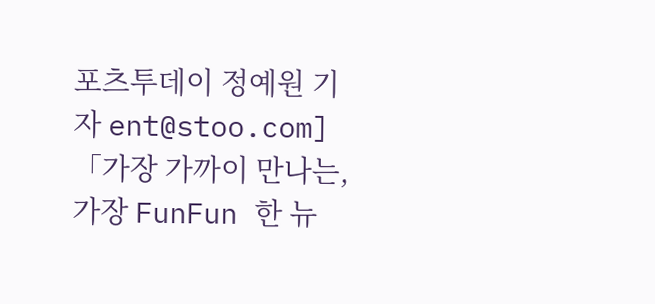포츠투데이 정예원 기자 ent@stoo.com] 「가장 가까이 만나는, 가장 FunFun 한 뉴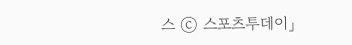스 ⓒ 스포츠투데이」